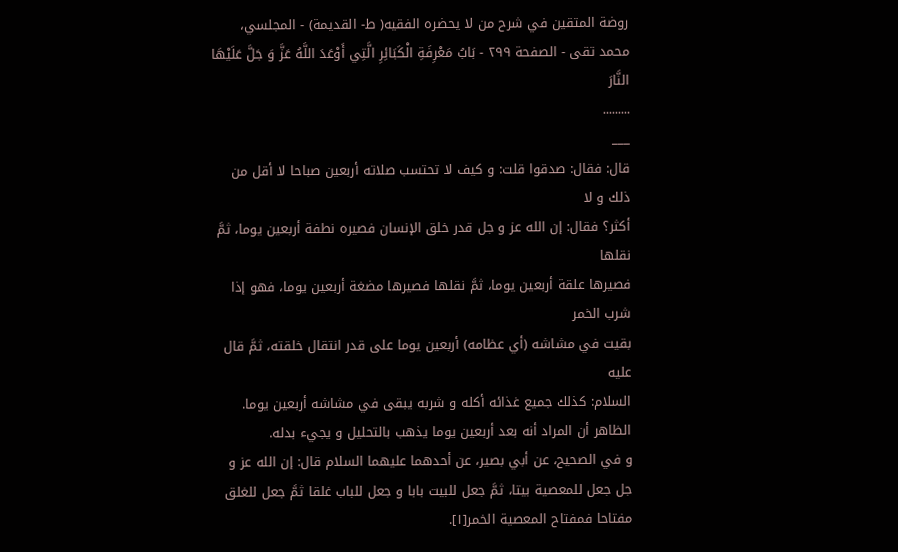روضة المتقين في شرح من لا يحضره الفقيه( ط- القديمة) - المجلسي، محمد تقى - الصفحة ٢٩٩ - بَابُ مَعْرِفَةِ الْكَبَائِرِ الَّتِي أَوْعَدَ اللَّهُ عَزَّ وَ جَلَّ عَلَيْهَا النَّارَ
.........
___
قال: فقال: صدقوا قلت: و كيف لا تحتسب صلاته أربعين صباحا لا أقل من ذلك و لا
أكثر؟ فقال: إن الله عز و جل قدر خلق الإنسان فصيره نطفة أربعين يوما، ثمَّ نقلها
فصيرها علقة أربعين يوما، ثمَّ نقلها فصيرها مضغة أربعين يوما، فهو إذا شرب الخمر
بقيت في مشاشه (أي عظامه) أربعين يوما على قدر انتقال خلقته، ثمَّ قال عليه
السلام: كذلك جميع غذائه أكله و شربه يبقى في مشاشه أربعين يوما.
الظاهر أن المراد أنه بعد أربعين يوما يذهب بالتحليل و يجيء بدله.
و في الصحيح، عن أبي بصير، عن أحدهما عليهما السلام قال: إن الله عز و جل جعل للمعصية بيتا، ثمَّ جعل للبيت بابا و جعل للباب غلقا ثمَّ جعل للغلق مفتاحا فمفتاح المعصية الخمر[١].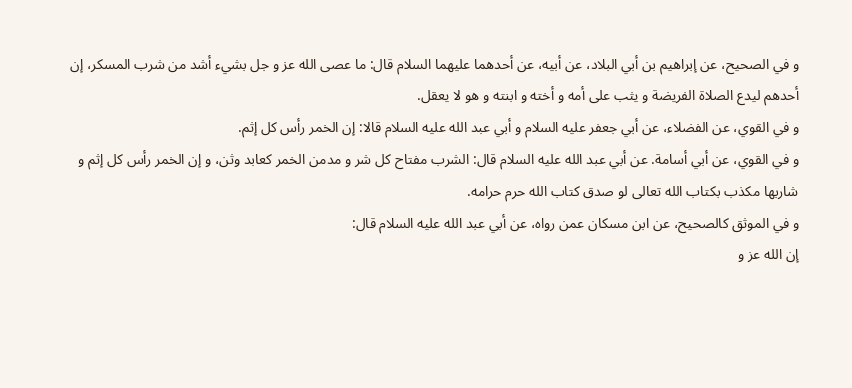و في الصحيح، عن إبراهيم بن أبي البلاد، عن أبيه، عن أحدهما عليهما السلام قال: ما عصى الله عز و جل بشيء أشد من شرب المسكر، إن أحدهم ليدع الصلاة الفريضة و يثب على أمه و أخته و ابنته و هو لا يعقل.
و في القوي، عن الفضلاء، عن أبي جعفر عليه السلام و أبي عبد الله عليه السلام قالا: إن الخمر رأس كل إثم.
و في القوي، عن أبي أسامة. عن أبي عبد الله عليه السلام قال: الشرب مفتاح كل شر و مدمن الخمر كعابد وثن، و إن الخمر رأس كل إثم و شاربها مكذب بكتاب الله تعالى لو صدق كتاب الله حرم حرامه.
و في الموثق كالصحيح، عن ابن مسكان عمن رواه، عن أبي عبد الله عليه السلام قال:
إن الله عز و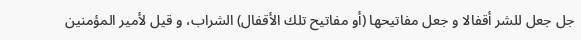جل جعل للشر أقفالا و جعل مفاتيحها (أو مفاتيح تلك الأقفال) الشراب، و قيل لأمير المؤمنين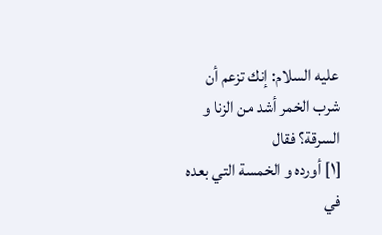عليه السلام: إنك تزعم أن شرب الخمر أشد من الزنا و السرقة؟ فقال
[١] أورده و الخمسة التي بعده في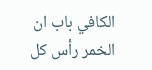الكافي باب ان الخمر رأس كل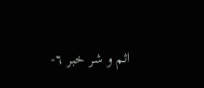اثم و شر خبر ٦-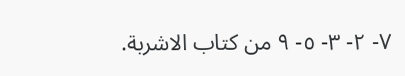٧- ٢- ٣- ٥- ٩ من كتاب الاشربة.